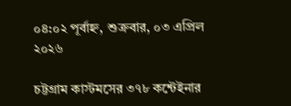০৪:০২ পূর্বাহ্ন, শুক্রবার, ০৩ এপ্রিল ২০২৬

চট্টগ্রাম কাস্টমসের ৩৭৮ কন্টেইনার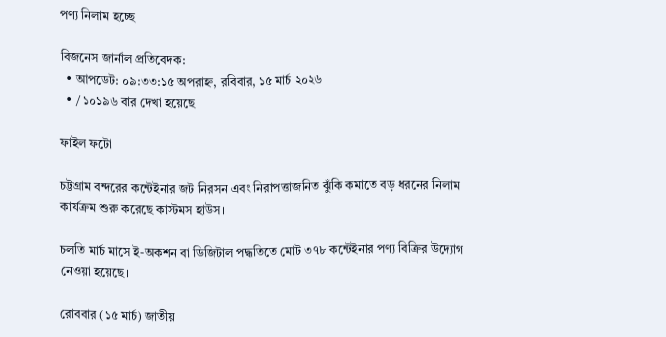পণ্য নিলাম হচ্ছে

বিজনেস জার্নাল প্রতিবেদক:
  • আপডেট: ০৯:৩৩:১৫ অপরাহ্ন, রবিবার, ১৫ মার্চ ২০২৬
  • / ১০১৯৬ বার দেখা হয়েছে

ফাইল ফটো

চট্টগ্রাম বন্দরের কন্টেইনার জট নিরসন এবং নিরাপত্তাজনিত ঝুঁকি কমাতে বড় ধরনের নিলাম কার্যক্রম শুরু করেছে কাস্টমস হাউস।

চলতি মার্চ মাসে ই-অকশন বা ডিজিটাল পদ্ধতিতে মোট ৩৭৮ কন্টেইনার পণ্য বিক্রির উদ্যোগ নেওয়া হয়েছে।

রোববার (১৫ মার্চ) জাতীয়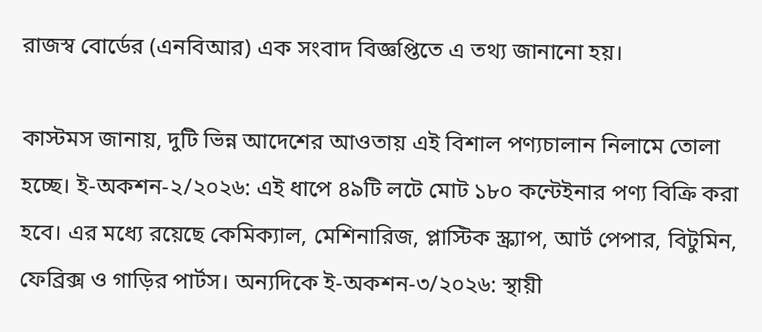রাজস্ব বোর্ডের (এনবিআর) এক সংবাদ বিজ্ঞপ্তিতে এ তথ্য জানানো হয়।

কাস্টমস জানায়, দুটি ভিন্ন আদেশের আওতায় এই বিশাল পণ্যচালান নিলামে তোলা হচ্ছে। ই-অকশন-২/২০২৬: এই ধাপে ৪৯টি লটে মোট ১৮০ কন্টেইনার পণ্য বিক্রি করা হবে। এর মধ্যে রয়েছে কেমিক্যাল, মেশিনারিজ, প্লাস্টিক স্ক্র্যাপ, আর্ট পেপার, বিটুমিন, ফেব্রিক্স ও গাড়ির পার্টস। অন্যদিকে ই-অকশন-৩/২০২৬: স্থায়ী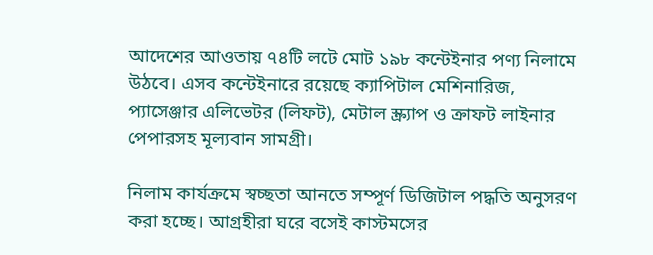আদেশের আওতায় ৭৪টি লটে মোট ১৯৮ কন্টেইনার পণ্য নিলামে উঠবে। এসব কন্টেইনারে রয়েছে ক্যাপিটাল মেশিনারিজ, প্যাসেঞ্জার এলিভেটর (লিফট), মেটাল স্ক্র্যাপ ও ক্রাফট লাইনার পেপারসহ মূল্যবান সামগ্রী।

নিলাম কার্যক্রমে স্বচ্ছতা আনতে সম্পূর্ণ ডিজিটাল পদ্ধতি অনুসরণ করা হচ্ছে। আগ্রহীরা ঘরে বসেই কাস্টমসের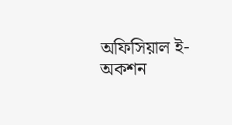অফিসিয়াল ই-অকশন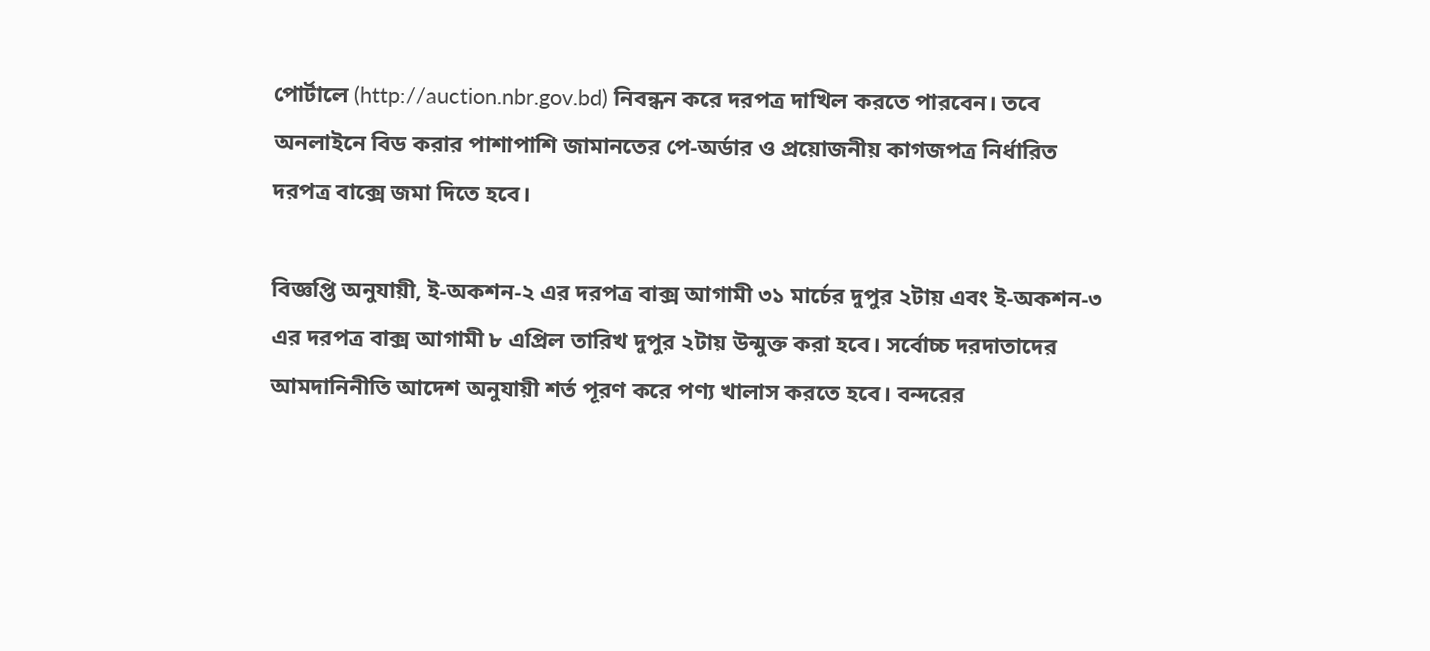পোর্টালে (http://auction.nbr.gov.bd) নিবন্ধন করে দরপত্র দাখিল করতে পারবেন। তবে অনলাইনে বিড করার পাশাপাশি জামানতের পে-অর্ডার ও প্রয়োজনীয় কাগজপত্র নির্ধারিত দরপত্র বাক্সে জমা দিতে হবে।

বিজ্ঞপ্তি অনুযায়ী, ই-অকশন-২ এর দরপত্র বাক্স আগামী ৩১ মার্চের দুপুর ২টায় এবং ই-অকশন-৩ এর দরপত্র বাক্স আগামী ৮ এপ্রিল তারিখ দুপুর ২টায় উন্মুক্ত করা হবে। সর্বোচ্চ দরদাতাদের আমদানিনীতি আদেশ অনুযায়ী শর্ত পূরণ করে পণ্য খালাস করতে হবে। বন্দরের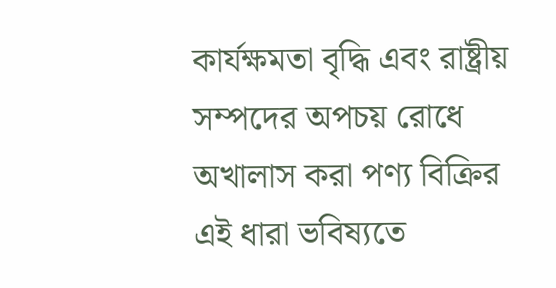কার্যক্ষমতা বৃদ্ধি এবং রাষ্ট্রীয় সম্পদের অপচয় রোধে অখালাস করা পণ্য বিক্রির এই ধারা ভবিষ্যতে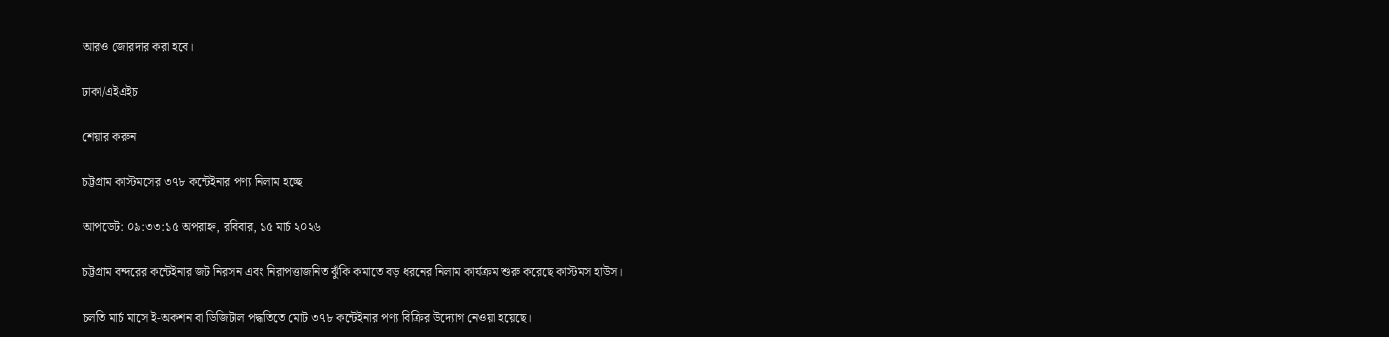আরও জোরদার করা হবে।

ঢাকা/এইএইচ

শেয়ার করুন

চট্টগ্রাম কাস্টমসের ৩৭৮ কন্টেইনার পণ্য নিলাম হচ্ছে

আপডেট: ০৯:৩৩:১৫ অপরাহ্ন, রবিবার, ১৫ মার্চ ২০২৬

চট্টগ্রাম বন্দরের কন্টেইনার জট নিরসন এবং নিরাপত্তাজনিত ঝুঁকি কমাতে বড় ধরনের নিলাম কার্যক্রম শুরু করেছে কাস্টমস হাউস।

চলতি মার্চ মাসে ই-অকশন বা ডিজিটাল পদ্ধতিতে মোট ৩৭৮ কন্টেইনার পণ্য বিক্রির উদ্যোগ নেওয়া হয়েছে।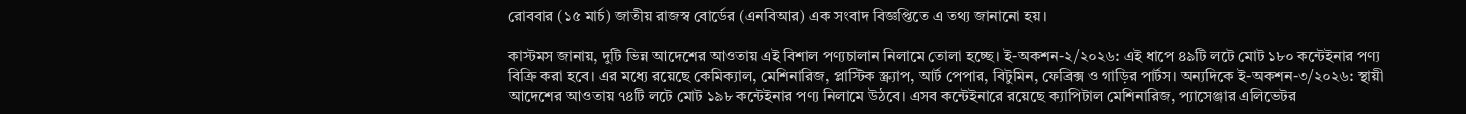রোববার (১৫ মার্চ) জাতীয় রাজস্ব বোর্ডের (এনবিআর) এক সংবাদ বিজ্ঞপ্তিতে এ তথ্য জানানো হয়।

কাস্টমস জানায়, দুটি ভিন্ন আদেশের আওতায় এই বিশাল পণ্যচালান নিলামে তোলা হচ্ছে। ই-অকশন-২/২০২৬: এই ধাপে ৪৯টি লটে মোট ১৮০ কন্টেইনার পণ্য বিক্রি করা হবে। এর মধ্যে রয়েছে কেমিক্যাল, মেশিনারিজ, প্লাস্টিক স্ক্র্যাপ, আর্ট পেপার, বিটুমিন, ফেব্রিক্স ও গাড়ির পার্টস। অন্যদিকে ই-অকশন-৩/২০২৬: স্থায়ী আদেশের আওতায় ৭৪টি লটে মোট ১৯৮ কন্টেইনার পণ্য নিলামে উঠবে। এসব কন্টেইনারে রয়েছে ক্যাপিটাল মেশিনারিজ, প্যাসেঞ্জার এলিভেটর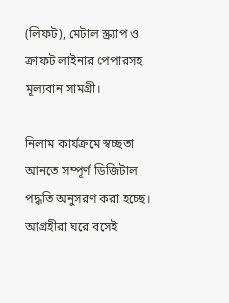(লিফট), মেটাল স্ক্র্যাপ ও ক্রাফট লাইনার পেপারসহ মূল্যবান সামগ্রী।

নিলাম কার্যক্রমে স্বচ্ছতা আনতে সম্পূর্ণ ডিজিটাল পদ্ধতি অনুসরণ করা হচ্ছে। আগ্রহীরা ঘরে বসেই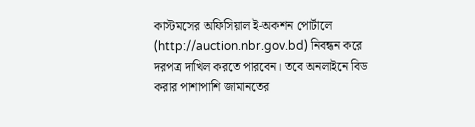কাস্টমসের অফিসিয়াল ই-অকশন পোর্টালে (http://auction.nbr.gov.bd) নিবন্ধন করে দরপত্র দাখিল করতে পারবেন। তবে অনলাইনে বিড করার পাশাপাশি জামানতের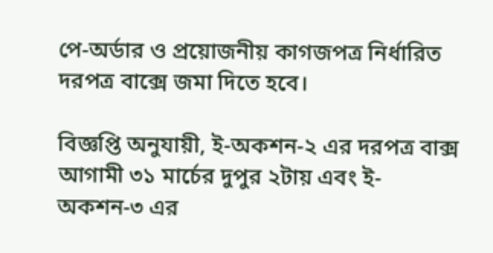পে-অর্ডার ও প্রয়োজনীয় কাগজপত্র নির্ধারিত দরপত্র বাক্সে জমা দিতে হবে।

বিজ্ঞপ্তি অনুযায়ী, ই-অকশন-২ এর দরপত্র বাক্স আগামী ৩১ মার্চের দুপুর ২টায় এবং ই-অকশন-৩ এর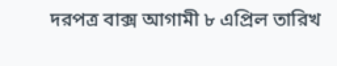দরপত্র বাক্স আগামী ৮ এপ্রিল তারিখ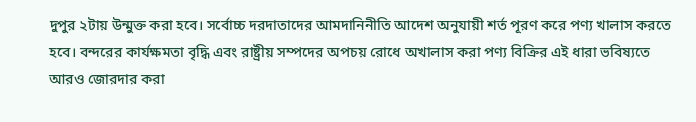দুপুর ২টায় উন্মুক্ত করা হবে। সর্বোচ্চ দরদাতাদের আমদানিনীতি আদেশ অনুযায়ী শর্ত পূরণ করে পণ্য খালাস করতে হবে। বন্দরের কার্যক্ষমতা বৃদ্ধি এবং রাষ্ট্রীয় সম্পদের অপচয় রোধে অখালাস করা পণ্য বিক্রির এই ধারা ভবিষ্যতে আরও জোরদার করা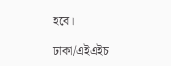হবে।

ঢাকা/এইএইচ